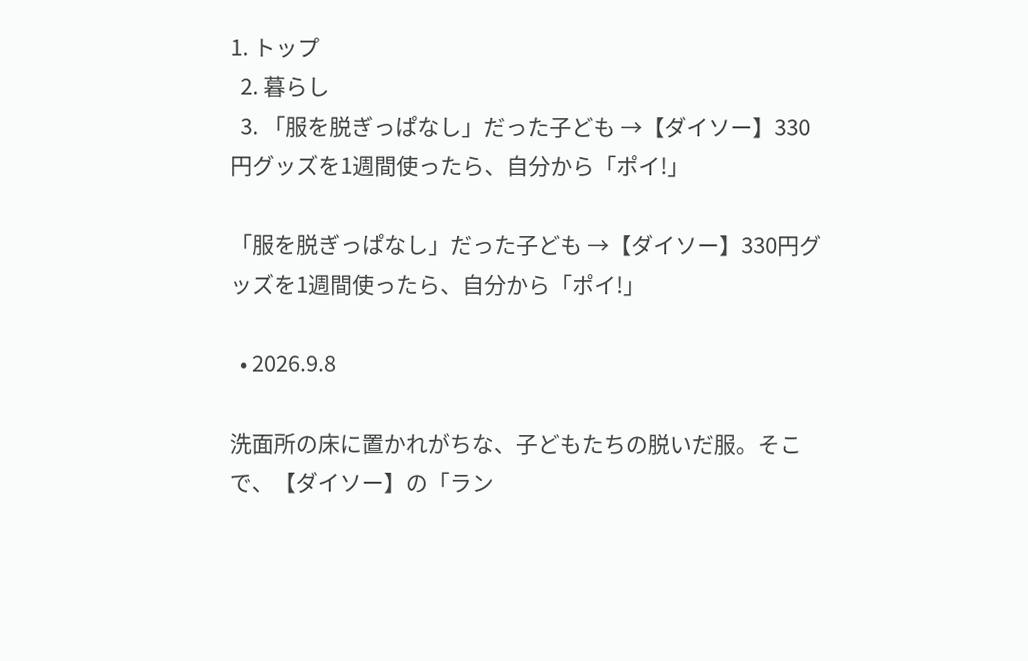1. トップ
  2. 暮らし
  3. 「服を脱ぎっぱなし」だった子ども →【ダイソー】330円グッズを1週間使ったら、自分から「ポイ!」

「服を脱ぎっぱなし」だった子ども →【ダイソー】330円グッズを1週間使ったら、自分から「ポイ!」

  • 2026.9.8

洗面所の床に置かれがちな、子どもたちの脱いだ服。そこで、【ダイソー】の「ラン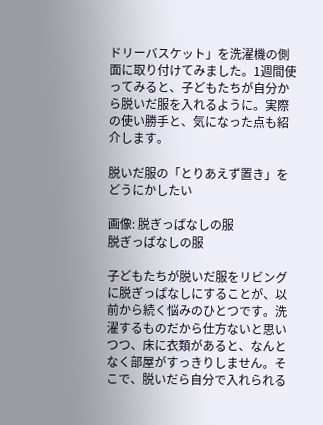ドリーバスケット」を洗濯機の側面に取り付けてみました。1週間使ってみると、子どもたちが自分から脱いだ服を入れるように。実際の使い勝手と、気になった点も紹介します。

脱いだ服の「とりあえず置き」をどうにかしたい

画像: 脱ぎっぱなしの服
脱ぎっぱなしの服

子どもたちが脱いだ服をリビングに脱ぎっぱなしにすることが、以前から続く悩みのひとつです。洗濯するものだから仕方ないと思いつつ、床に衣類があると、なんとなく部屋がすっきりしません。そこで、脱いだら自分で入れられる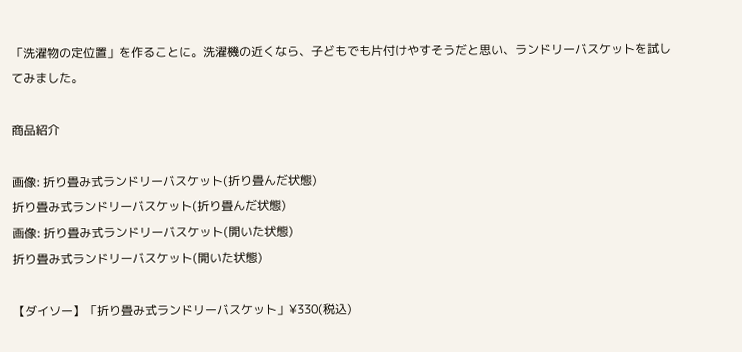「洗濯物の定位置」を作ることに。洗濯機の近くなら、子どもでも片付けやすそうだと思い、ランドリーバスケットを試してみました。

商品紹介

画像: 折り畳み式ランドリーバスケット(折り畳んだ状態)
折り畳み式ランドリーバスケット(折り畳んだ状態)
画像: 折り畳み式ランドリーバスケット(開いた状態)
折り畳み式ランドリーバスケット(開いた状態)

【ダイソー】「折り畳み式ランドリーバスケット」¥330(税込)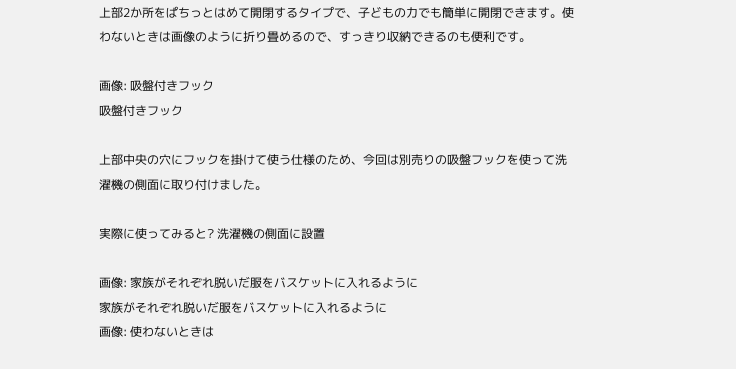上部2か所をぱちっとはめて開閉するタイプで、子どもの力でも簡単に開閉できます。使わないときは画像のように折り畳めるので、すっきり収納できるのも便利です。

画像: 吸盤付きフック
吸盤付きフック

上部中央の穴にフックを掛けて使う仕様のため、今回は別売りの吸盤フックを使って洗濯機の側面に取り付けました。

実際に使ってみると? 洗濯機の側面に設置

画像: 家族がそれぞれ脱いだ服をバスケットに入れるように
家族がそれぞれ脱いだ服をバスケットに入れるように
画像: 使わないときは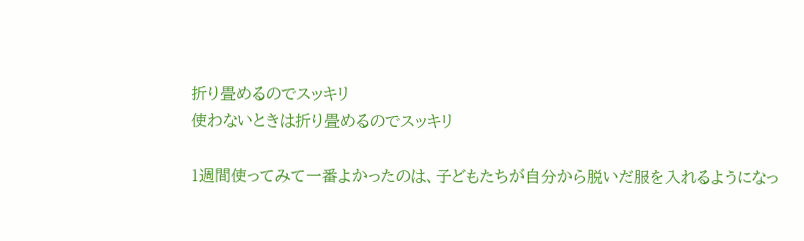折り畳めるのでスッキリ
使わないときは折り畳めるのでスッキリ

1週間使ってみて一番よかったのは、子どもたちが自分から脱いだ服を入れるようになっ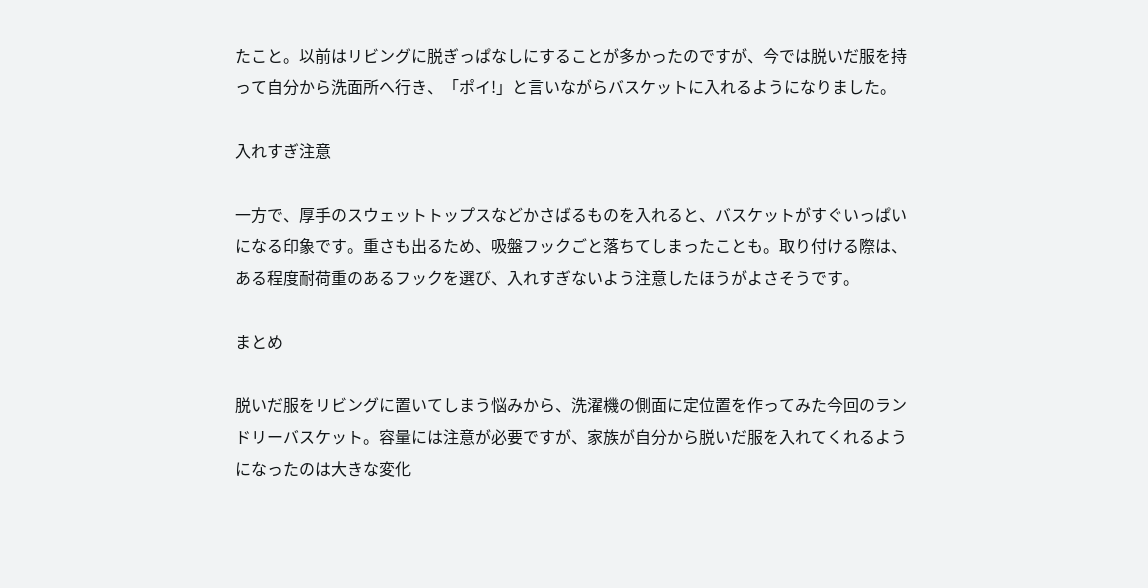たこと。以前はリビングに脱ぎっぱなしにすることが多かったのですが、今では脱いだ服を持って自分から洗面所へ行き、「ポイ!」と言いながらバスケットに入れるようになりました。

入れすぎ注意

一方で、厚手のスウェットトップスなどかさばるものを入れると、バスケットがすぐいっぱいになる印象です。重さも出るため、吸盤フックごと落ちてしまったことも。取り付ける際は、ある程度耐荷重のあるフックを選び、入れすぎないよう注意したほうがよさそうです。

まとめ

脱いだ服をリビングに置いてしまう悩みから、洗濯機の側面に定位置を作ってみた今回のランドリーバスケット。容量には注意が必要ですが、家族が自分から脱いだ服を入れてくれるようになったのは大きな変化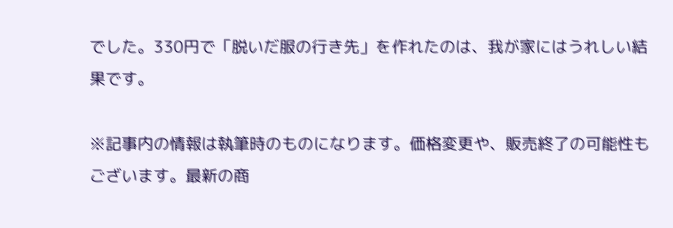でした。330円で「脱いだ服の行き先」を作れたのは、我が家にはうれしい結果です。

※記事内の情報は執筆時のものになります。価格変更や、販売終了の可能性もございます。最新の商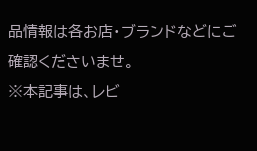品情報は各お店・ブランドなどにご確認くださいませ。
※本記事は、レビ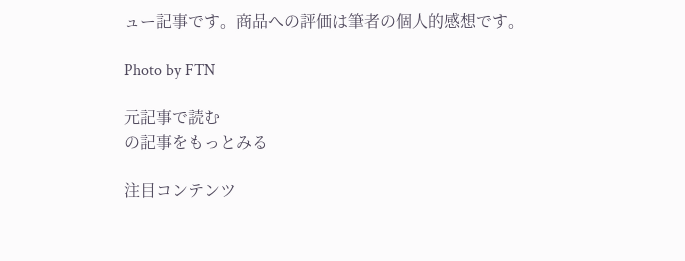ュー記事です。商品への評価は筆者の個人的感想です。

Photo by FTN

元記事で読む
の記事をもっとみる

注目コンテンツ